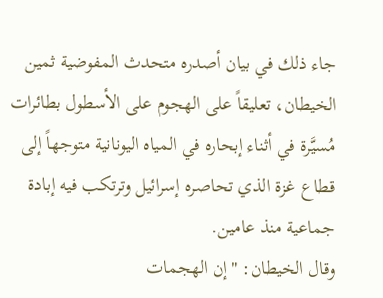جاء ذلك في بيان أصدره متحدث المفوضية ثمين الخيطان، تعليقاً على الهجوم على الأسطول بطائرات مُسيَّرة في أثناء إبحاره في المياه اليونانية متوجهاً إلى قطاع غزة الذي تحاصره إسرائيل وترتكب فيه إبادة جماعية منذ عامين.
وقال الخيطان: "إن الهجمات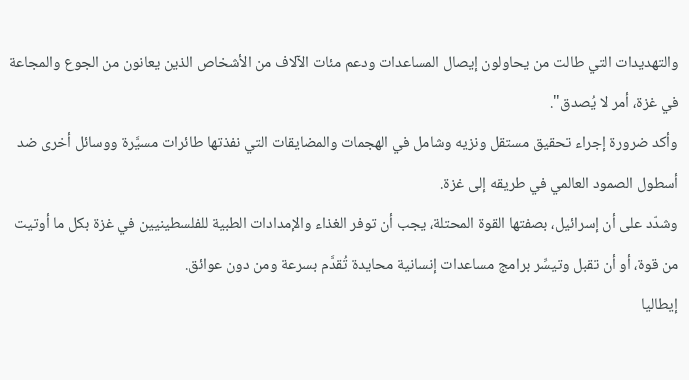والتهديدات التي طالت من يحاولون إيصال المساعدات ودعم مئات الآلاف من الأشخاص الذين يعانون من الجوع والمجاعة في غزة، أمر لا يُصدق".
وأكد ضرورة إجراء تحقيق مستقل ونزيه وشامل في الهجمات والمضايقات التي نفذتها طائرات مسيَّرة ووسائل أخرى ضد أسطول الصمود العالمي في طريقه إلى غزة.
وشدّد على أن إسرائيل، بصفتها القوة المحتلة، يجب أن توفر الغذاء والإمدادات الطبية للفلسطينيين في غزة بكل ما أوتيت من قوة، أو أن تقبل وتيسِّر برامج مساعدات إنسانية محايدة تُقدَّم بسرعة ومن دون عوائق.
إيطاليا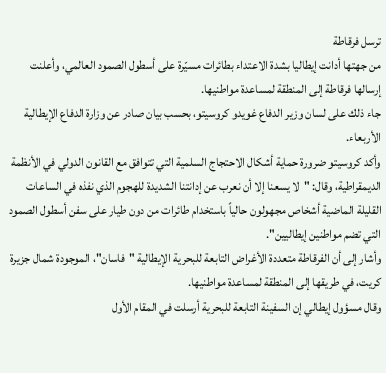ترسل فرقاطة
من جهتها أدانت إيطاليا بشدة الاعتداء بطائرات مسيّرة على أسطول الصمود العالمي، وأعلنت إرسالها فرقاطة إلى المنطقة لمساعدة مواطنيها.
جاء ذلك على لسان وزير الدفاع غويدو كروسيتو، بحسب بيان صادر عن وزارة الدفاع الإيطالية الأربعاء.
وأكد كروسيتو ضرورة حماية أشكال الاحتجاج السلمية التي تتوافق مع القانون الدولي في الأنظمة الديمقراطية، وقال: "لا يسعنا إلا أن نعرب عن إدانتنا الشديدة للهجوم الذي نفذه في الساعات القليلة الماضية أشخاص مجهولون حالياً باستخدام طائرات من دون طيار على سفن أسطول الصمود التي تضم مواطنين إيطاليين".
وأشار إلى أن الفرقاطة متعددة الأغراض التابعة للبحرية الإيطالية "فاسان"، الموجودة شمال جزيرة كريت، في طريقها إلى المنطقة لمساعدة مواطنيها.
وقال مسؤول إيطالي إن السفينة التابعة للبحرية أرسلت في المقام الأول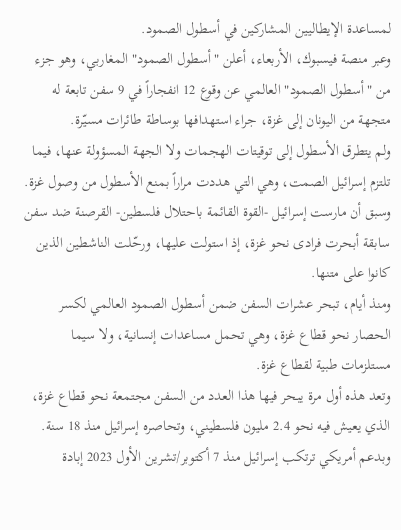لمساعدة الإيطاليين المشاركين في أسطول الصمود.
وعبر منصة فيسبوك، الأربعاء، أعلن "أسطول الصمود" المغاربي، وهو جزء من "أسطول الصمود" العالمي عن وقوع 12 انفجاراً في 9 سفن تابعة له متجهة من اليونان إلى غزة، جراء استهدافها بوساطة طائرات مسيّرة.
ولم يتطرق الأسطول إلى توقيتات الهجمات ولا الجهة المسؤولة عنها، فيما تلتزم إسرائيل الصمت، وهي التي هددت مراراً بمنع الأسطول من وصول غزة.
وسبق أن مارست إسرائيل -القوة القائمة باحتلال فلسطين- القرصنة ضد سفن سابقة أبحرت فرادى نحو غزة، إذ استولت عليها، ورحّلت الناشطين الذين كانوا على متنها.
ومنذ أيام، تبحر عشرات السفن ضمن أسطول الصمود العالمي لكسر الحصار نحو قطاع غزة، وهي تحمل مساعدات إنسانية، ولا سيما مستلزمات طبية لقطاع غزة.
وتعد هذه أول مرة يبحر فيها هذا العدد من السفن مجتمعة نحو قطاع غزة، الذي يعيش فيه نحو 2.4 مليون فلسطيني، وتحاصره إسرائيل منذ 18 سنة.
وبدعم أمريكي ترتكب إسرائيل منذ 7 أكتوبر/تشرين الأول 2023 إبادة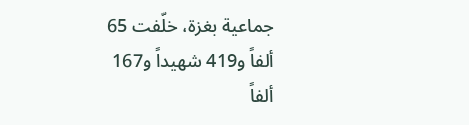جماعية بغزة، خلّفت 65 ألفاً و419 شهيداً و167 ألفاً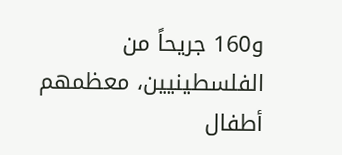و160 جريحاً من الفلسطينيين، معظمهم أطفال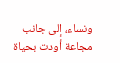ونساء، إلى جانب مجاعة أودت بحياة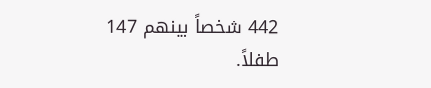442 شخصاً بينهم 147 طفلاً.